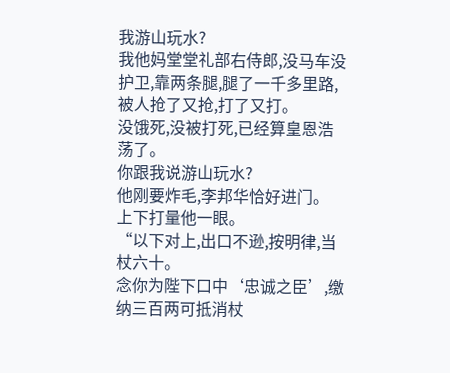我游山玩水?
我他妈堂堂礼部右侍郎,没马车没护卫,靠两条腿,腿了一千多里路,被人抢了又抢,打了又打。
没饿死,没被打死,已经算皇恩浩荡了。
你跟我说游山玩水?
他刚要炸毛,李邦华恰好进门。
上下打量他一眼。
“以下对上,出口不逊,按明律,当杖六十。
念你为陛下口中‘忠诚之臣’,缴纳三百两可抵消杖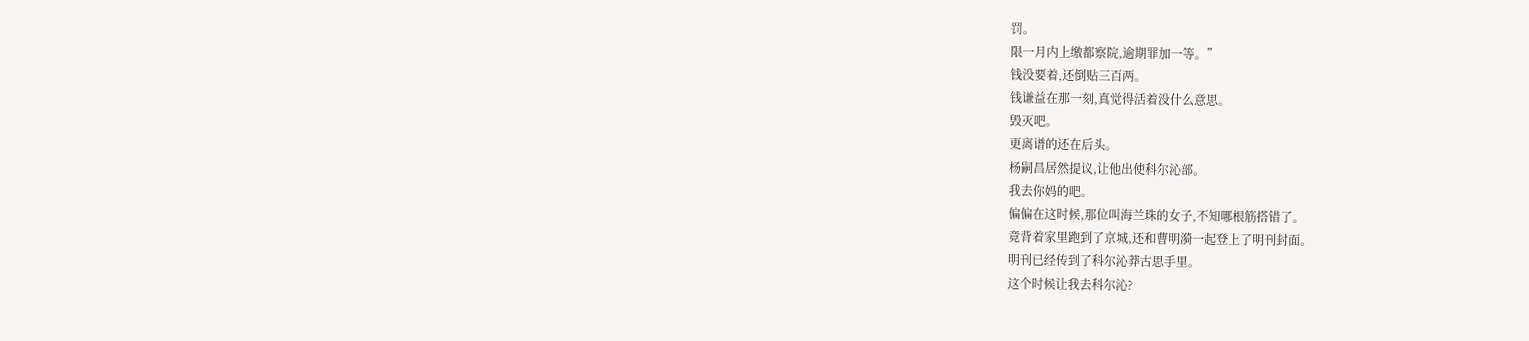罚。
限一月内上缴都察院,逾期罪加一等。”
钱没要着,还倒贴三百两。
钱谦益在那一刻,真觉得活着没什么意思。
毁灭吧。
更离谱的还在后头。
杨嗣昌居然提议,让他出使科尔沁部。
我去你妈的吧。
偏偏在这时候,那位叫海兰珠的女子,不知哪根筋搭错了。
竟背着家里跑到了京城,还和曹明漪一起登上了明刊封面。
明刊已经传到了科尔沁莽古思手里。
这个时候让我去科尔沁?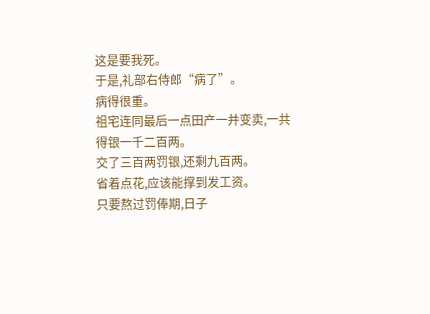这是要我死。
于是,礼部右侍郎“病了”。
病得很重。
祖宅连同最后一点田产一并变卖,一共得银一千二百两。
交了三百两罚银,还剩九百两。
省着点花,应该能撑到发工资。
只要熬过罚俸期,日子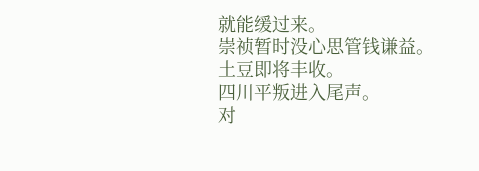就能缓过来。
崇祯暂时没心思管钱谦益。
土豆即将丰收。
四川平叛进入尾声。
对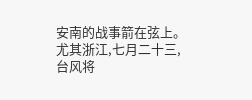安南的战事箭在弦上。
尤其浙江,七月二十三,台风将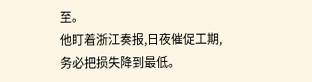至。
他盯着浙江奏报,日夜催促工期,务必把损失降到最低。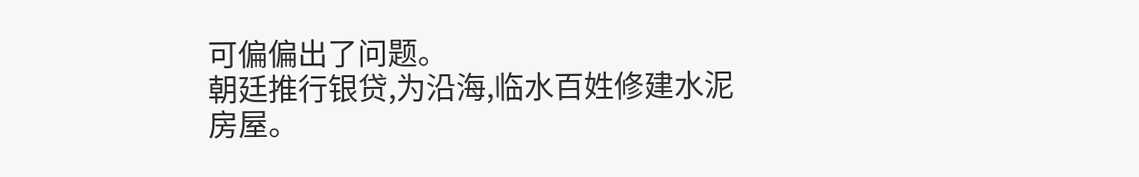可偏偏出了问题。
朝廷推行银贷,为沿海,临水百姓修建水泥房屋。